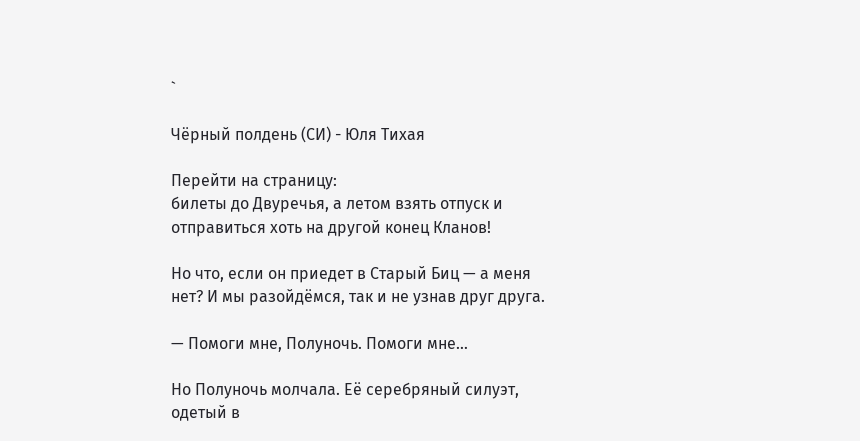`

Чёрный полдень (СИ) - Юля Тихая

Перейти на страницу:
билеты до Двуречья, а летом взять отпуск и отправиться хоть на другой конец Кланов!

Но что, если он приедет в Старый Биц — а меня нет? И мы разойдёмся, так и не узнав друг друга.

— Помоги мне, Полуночь. Помоги мне…

Но Полуночь молчала. Её серебряный силуэт, одетый в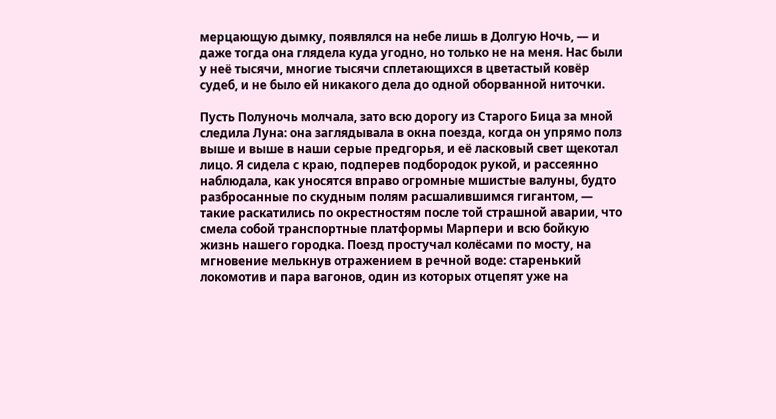мерцающую дымку, появлялся на небе лишь в Долгую Ночь, — и даже тогда она глядела куда угодно, но только не на меня. Нас были у неё тысячи, многие тысячи сплетающихся в цветастый ковёр судеб, и не было ей никакого дела до одной оборванной ниточки.

Пусть Полуночь молчала, зато всю дорогу из Старого Бица за мной следила Луна: она заглядывала в окна поезда, когда он упрямо полз выше и выше в наши серые предгорья, и её ласковый свет щекотал лицо. Я сидела с краю, подперев подбородок рукой, и рассеянно наблюдала, как уносятся вправо огромные мшистые валуны, будто разбросанные по скудным полям расшалившимся гигантом, — такие раскатились по окрестностям после той страшной аварии, что смела собой транспортные платформы Марпери и всю бойкую жизнь нашего городка. Поезд простучал колёсами по мосту, на мгновение мелькнув отражением в речной воде: старенький локомотив и пара вагонов, один из которых отцепят уже на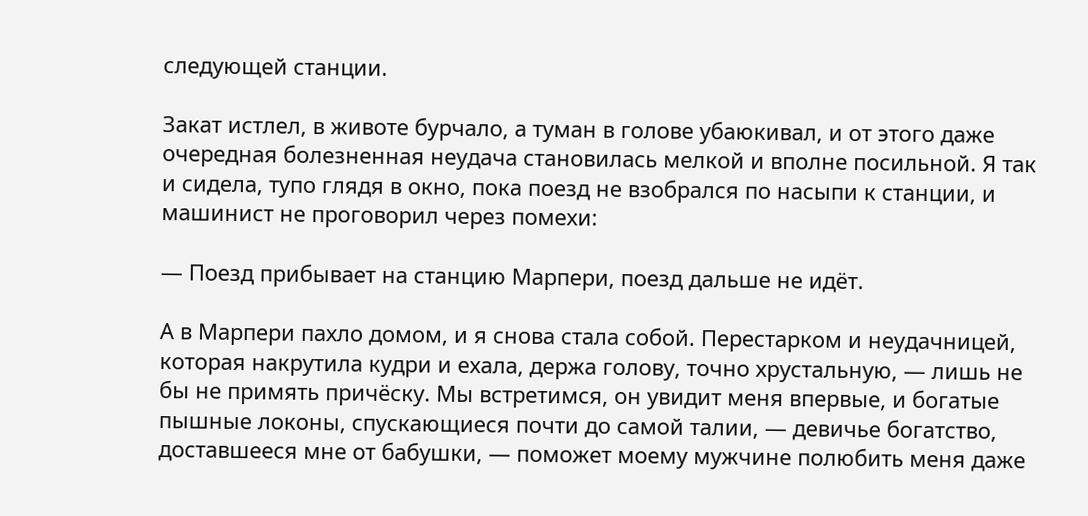следующей станции.

Закат истлел, в животе бурчало, а туман в голове убаюкивал, и от этого даже очередная болезненная неудача становилась мелкой и вполне посильной. Я так и сидела, тупо глядя в окно, пока поезд не взобрался по насыпи к станции, и машинист не проговорил через помехи:

— Поезд прибывает на станцию Марпери, поезд дальше не идёт.

А в Марпери пахло домом, и я снова стала собой. Перестарком и неудачницей, которая накрутила кудри и ехала, держа голову, точно хрустальную, — лишь не бы не примять причёску. Мы встретимся, он увидит меня впервые, и богатые пышные локоны, спускающиеся почти до самой талии, — девичье богатство, доставшееся мне от бабушки, — поможет моему мужчине полюбить меня даже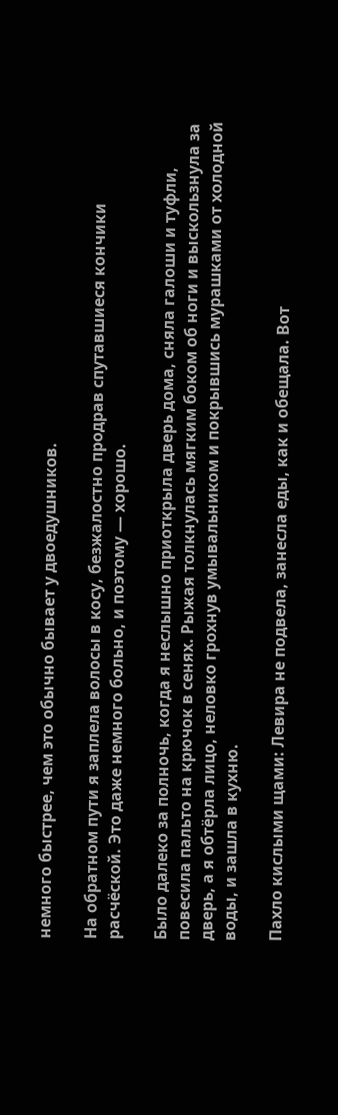немного быстрее, чем это обычно бывает у двоедушников.

На обратном пути я заплела волосы в косу, безжалостно продрав спутавшиеся кончики расчёской. Это даже немного больно, и поэтому — хорошо.

Было далеко за полночь, когда я неслышно приоткрыла дверь дома, сняла галоши и туфли, повесила пальто на крючок в сенях. Рыжая толкнулась мягким боком об ноги и выскользнула за дверь, а я обтёрла лицо, неловко грохнув умывальником и покрывшись мурашками от холодной воды, и зашла в кухню.

Пахло кислыми щами: Левира не подвела, занесла еды, как и обещала. Вот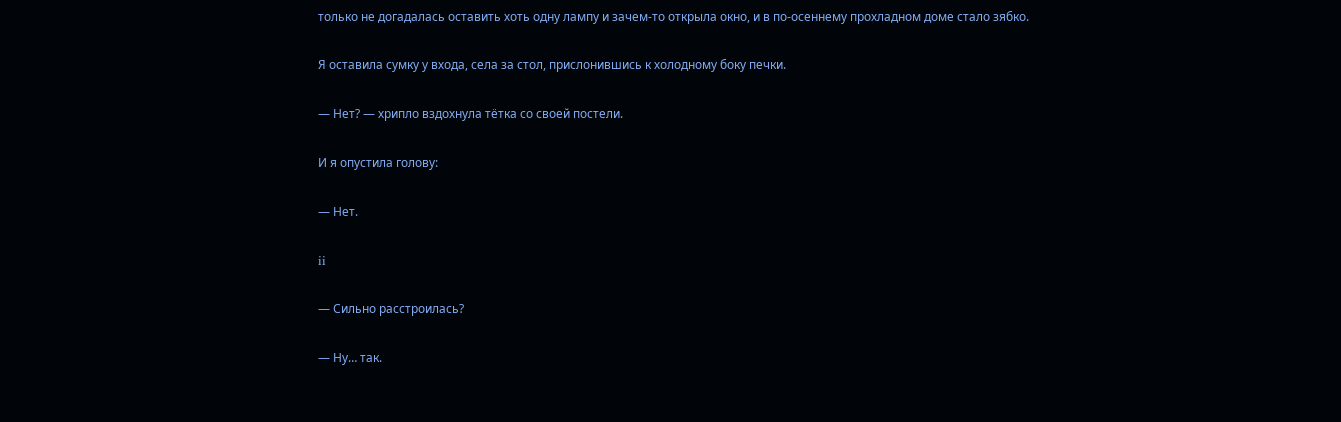только не догадалась оставить хоть одну лампу и зачем-то открыла окно, и в по-осеннему прохладном доме стало зябко.

Я оставила сумку у входа, села за стол, прислонившись к холодному боку печки.

— Нет? — хрипло вздохнула тётка со своей постели.

И я опустила голову:

— Нет.

ii

— Сильно расстроилась?

— Ну… так.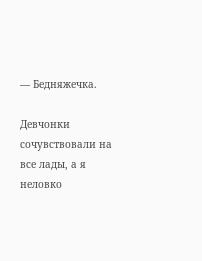— Бедняжечка.

Девчонки сочувствовали на все лады, а я неловко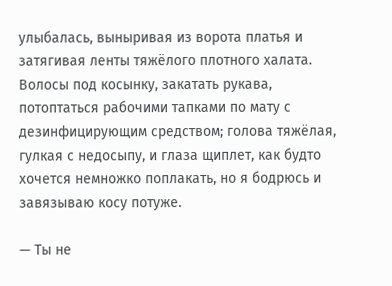улыбалась, выныривая из ворота платья и затягивая ленты тяжёлого плотного халата. Волосы под косынку, закатать рукава, потоптаться рабочими тапками по мату с дезинфицирующим средством; голова тяжёлая, гулкая с недосыпу, и глаза щиплет, как будто хочется немножко поплакать, но я бодрюсь и завязываю косу потуже.

— Ты не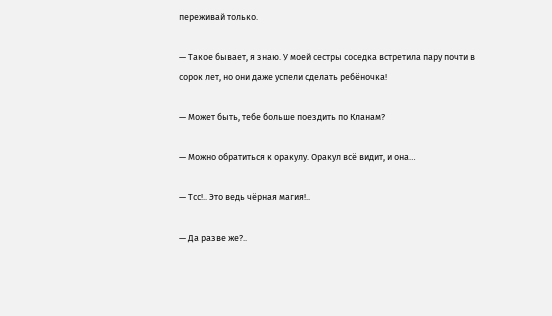переживай только.

— Такое бывает, я знаю. У моей сестры соседка встретила пару почти в сорок лет, но они даже успели сделать ребёночка!

— Может быть, тебе больше поездить по Кланам?

— Можно обратиться к оракулу. Оракул всё видит, и она…

— Тсс!.. Это ведь чёрная магия!..

— Да разве же?..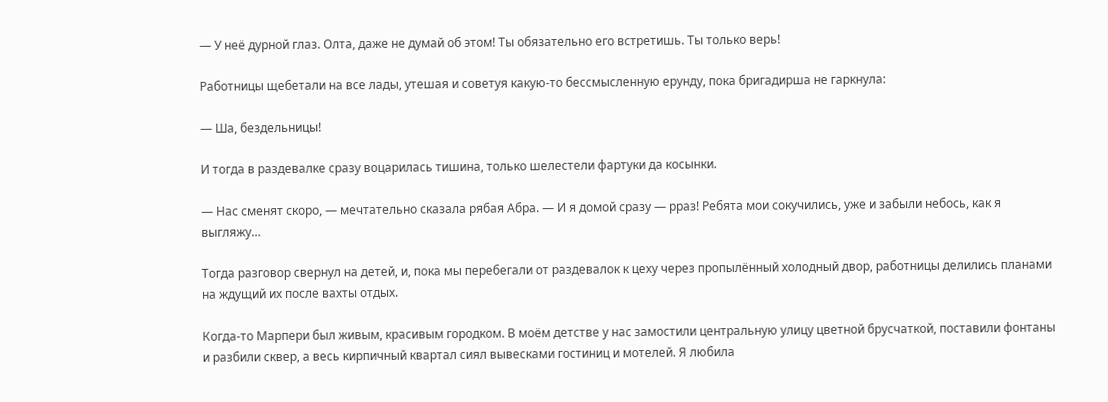— У неё дурной глаз. Олта, даже не думай об этом! Ты обязательно его встретишь. Ты только верь!

Работницы щебетали на все лады, утешая и советуя какую-то бессмысленную ерунду, пока бригадирша не гаркнула:

— Ша, бездельницы!

И тогда в раздевалке сразу воцарилась тишина, только шелестели фартуки да косынки.

— Нас сменят скоро, — мечтательно сказала рябая Абра. — И я домой сразу — рраз! Ребята мои сокучились, уже и забыли небось, как я выгляжу…

Тогда разговор свернул на детей, и, пока мы перебегали от раздевалок к цеху через пропылённый холодный двор, работницы делились планами на ждущий их после вахты отдых.

Когда-то Марпери был живым, красивым городком. В моём детстве у нас замостили центральную улицу цветной брусчаткой, поставили фонтаны и разбили сквер, а весь кирпичный квартал сиял вывесками гостиниц и мотелей. Я любила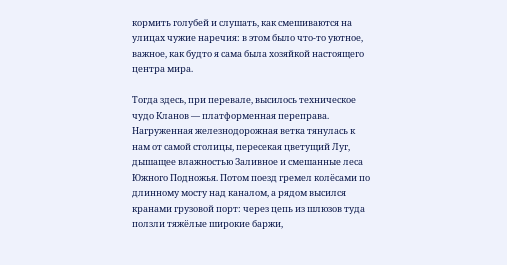кормить голубей и слушать, как смешиваются на улицах чужие наречия: в этом было что-то уютное, важное, как будто я сама была хозяйкой настоящего центра мира.

Тогда здесь, при перевале, высилось техническое чудо Кланов — платформенная переправа. Нагруженная железнодорожная ветка тянулась к нам от самой столицы, пересекая цветущий Луг, дышащее влажностью Заливное и смешанные леса Южного Подножья. Потом поезд гремел колёсами по длинному мосту над каналом, а рядом высился кранами грузовой порт: через цепь из шлюзов туда ползли тяжёлые широкие баржи,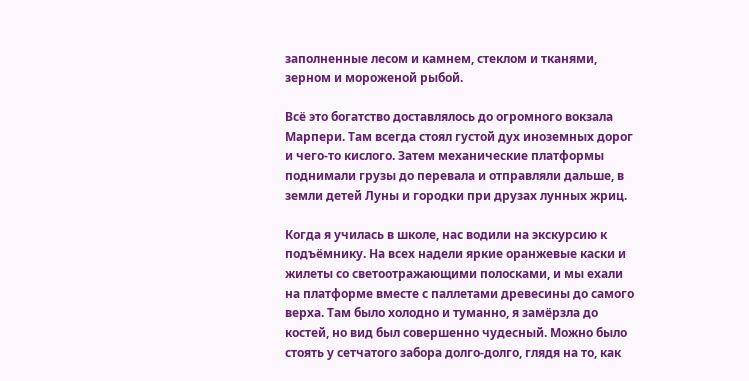заполненные лесом и камнем, стеклом и тканями, зерном и мороженой рыбой.

Всё это богатство доставлялось до огромного вокзала Марпери. Там всегда стоял густой дух иноземных дорог и чего-то кислого. Затем механические платформы поднимали грузы до перевала и отправляли дальше, в земли детей Луны и городки при друзах лунных жриц.

Когда я училась в школе, нас водили на экскурсию к подъёмнику. На всех надели яркие оранжевые каски и жилеты со светоотражающими полосками, и мы ехали на платформе вместе с паллетами древесины до самого верха. Там было холодно и туманно, я замёрзла до костей, но вид был совершенно чудесный. Можно было стоять у сетчатого забора долго-долго, глядя на то, как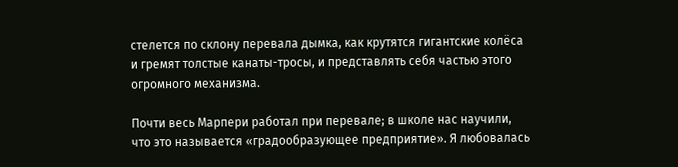стелется по склону перевала дымка, как крутятся гигантские колёса и гремят толстые канаты-тросы, и представлять себя частью этого огромного механизма.

Почти весь Марпери работал при перевале; в школе нас научили, что это называется «градообразующее предприятие». Я любовалась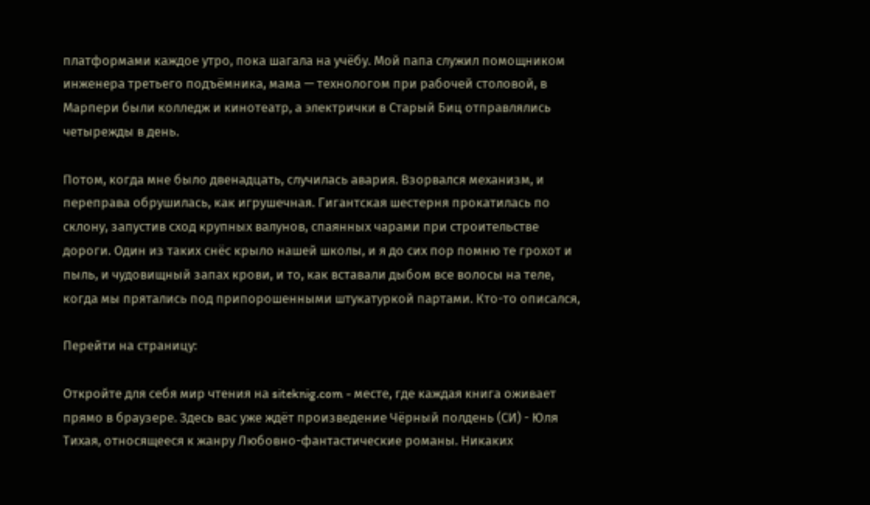платформами каждое утро, пока шагала на учёбу. Мой папа служил помощником инженера третьего подъёмника, мама — технологом при рабочей столовой, в Марпери были колледж и кинотеатр, а электрички в Старый Биц отправлялись четырежды в день.

Потом, когда мне было двенадцать, случилась авария. Взорвался механизм, и переправа обрушилась, как игрушечная. Гигантская шестерня прокатилась по склону, запустив сход крупных валунов, спаянных чарами при строительстве дороги. Один из таких снёс крыло нашей школы, и я до сих пор помню те грохот и пыль, и чудовищный запах крови, и то, как вставали дыбом все волосы на теле, когда мы прятались под припорошенными штукатуркой партами. Кто-то описался,

Перейти на страницу:

Откройте для себя мир чтения на siteknig.com - месте, где каждая книга оживает прямо в браузере. Здесь вас уже ждёт произведение Чёрный полдень (СИ) - Юля Тихая, относящееся к жанру Любовно-фантастические романы. Никаких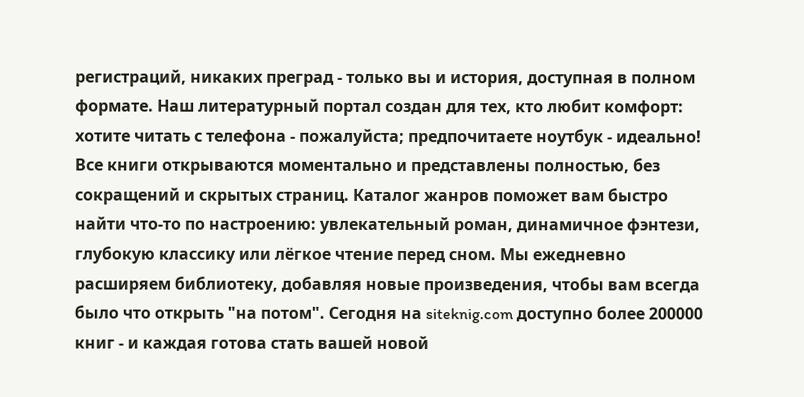регистраций, никаких преград - только вы и история, доступная в полном формате. Наш литературный портал создан для тех, кто любит комфорт: хотите читать с телефона - пожалуйста; предпочитаете ноутбук - идеально! Все книги открываются моментально и представлены полностью, без сокращений и скрытых страниц. Каталог жанров поможет вам быстро найти что-то по настроению: увлекательный роман, динамичное фэнтези, глубокую классику или лёгкое чтение перед сном. Мы ежедневно расширяем библиотеку, добавляя новые произведения, чтобы вам всегда было что открыть "на потом". Сегодня на siteknig.com доступно более 200000 книг - и каждая готова стать вашей новой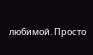любимой. Просто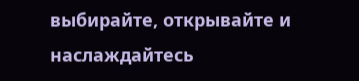выбирайте, открывайте и наслаждайтесь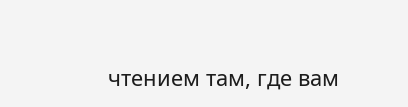чтением там, где вам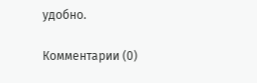удобно.

Комментарии (0)